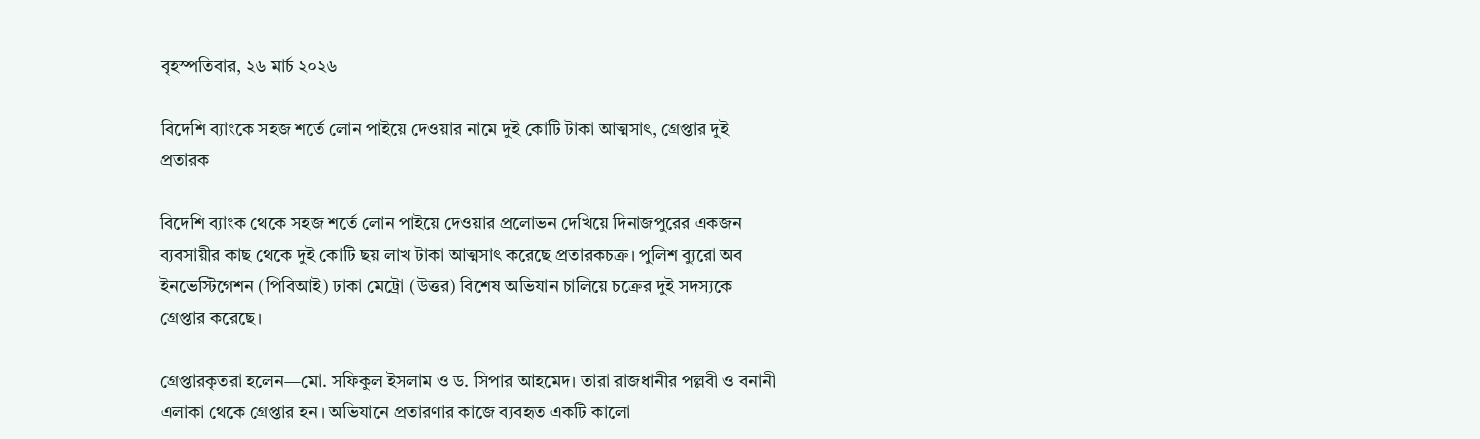বৃহস্পতিবার, ২৬ মার্চ ২০২৬

বিদেশি ব্যাংকে সহজ শর্তে লোন পাইয়ে দেওয়ার নামে দুই কোটি টাকা আত্মসাৎ, গ্রেপ্তার দুই প্রতারক

বিদেশি ব্যাংক থেকে সহজ শর্তে লোন পাইয়ে দেওয়ার প্রলোভন দেখিয়ে দিনাজপুরের একজন ব্যবসায়ীর কাছ থেকে দুই কোটি ছয় লাখ টাকা আত্মসাৎ করেছে প্রতারকচক্র। পুলিশ ব্যুরো অব ইনভেস্টিগেশন (পিবিআই) ঢাকা মেট্রো (উত্তর) বিশেষ অভিযান চালিয়ে চক্রের দুই সদস্যকে গ্রেপ্তার করেছে।

গ্রেপ্তারকৃতরা হলেন—মো. সফিকুল ইসলাম ও ড. সিপার আহমেদ। তারা রাজধানীর পল্লবী ও বনানী এলাকা থেকে গ্রেপ্তার হন। অভিযানে প্রতারণার কাজে ব্যবহৃত একটি কালো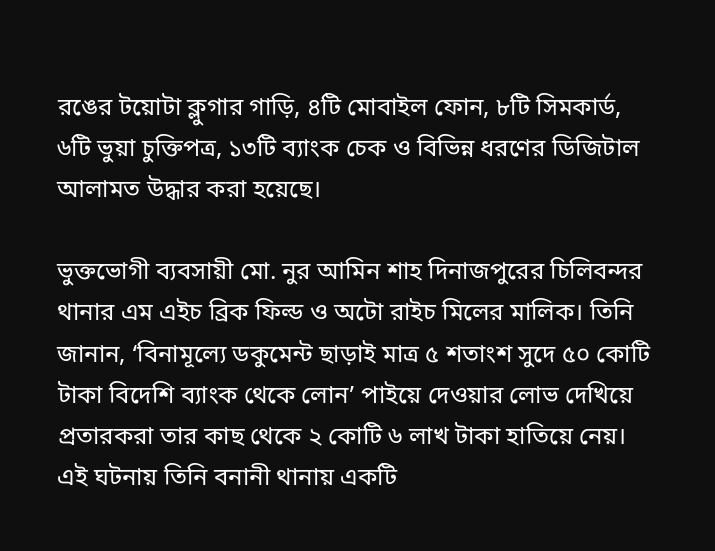রঙের টয়োটা ক্লুগার গাড়ি, ৪টি মোবাইল ফোন, ৮টি সিমকার্ড, ৬টি ভুয়া চুক্তিপত্র, ১৩টি ব্যাংক চেক ও বিভিন্ন ধরণের ডিজিটাল আলামত উদ্ধার করা হয়েছে।

ভুক্তভোগী ব্যবসায়ী মো. নুর আমিন শাহ দিনাজপুরের চিলিবন্দর থানার এম এইচ ব্রিক ফিল্ড ও অটো রাইচ মিলের মালিক। তিনি জানান, ‘বিনামূল্যে ডকুমেন্ট ছাড়াই মাত্র ৫ শতাংশ সুদে ৫০ কোটি টাকা বিদেশি ব্যাংক থেকে লোন’ পাইয়ে দেওয়ার লোভ দেখিয়ে প্রতারকরা তার কাছ থেকে ২ কোটি ৬ লাখ টাকা হাতিয়ে নেয়। এই ঘটনায় তিনি বনানী থানায় একটি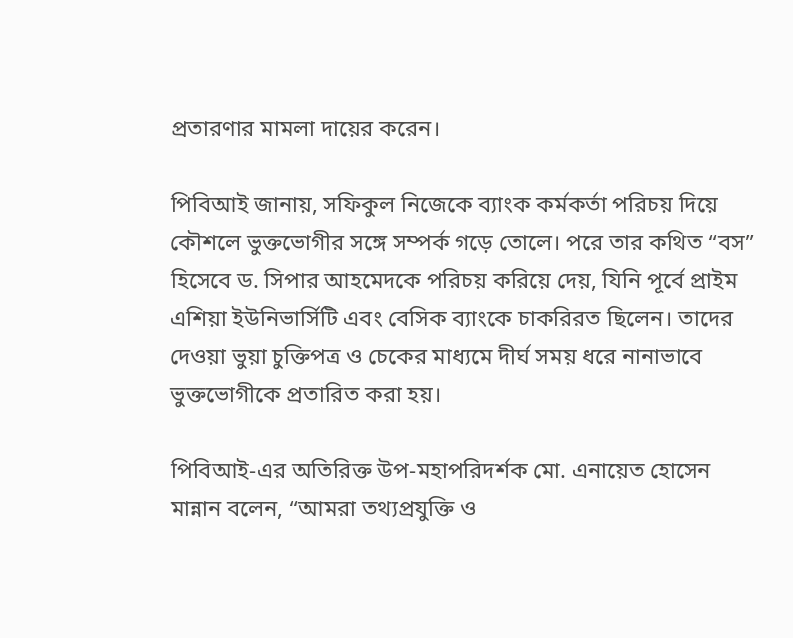প্রতারণার মামলা দায়ের করেন।

পিবিআই জানায়, সফিকুল নিজেকে ব্যাংক কর্মকর্তা পরিচয় দিয়ে কৌশলে ভুক্তভোগীর সঙ্গে সম্পর্ক গড়ে তোলে। পরে তার কথিত “বস” হিসেবে ড. সিপার আহমেদকে পরিচয় করিয়ে দেয়, যিনি পূর্বে প্রাইম এশিয়া ইউনিভার্সিটি এবং বেসিক ব্যাংকে চাকরিরত ছিলেন। তাদের দেওয়া ভুয়া চুক্তিপত্র ও চেকের মাধ্যমে দীর্ঘ সময় ধরে নানাভাবে ভুক্তভোগীকে প্রতারিত করা হয়।

পিবিআই-এর অতিরিক্ত উপ-মহাপরিদর্শক মো. এনায়েত হোসেন মান্নান বলেন, “আমরা তথ্যপ্রযুক্তি ও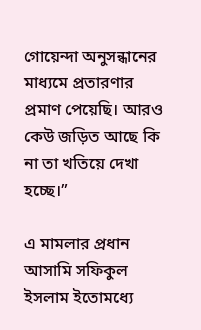গোয়েন্দা অনুসন্ধানের মাধ্যমে প্রতারণার প্রমাণ পেয়েছি। আরও কেউ জড়িত আছে কি না তা খতিয়ে দেখা হচ্ছে।”

এ মামলার প্রধান আসামি সফিকুল ইসলাম ইতোমধ্যে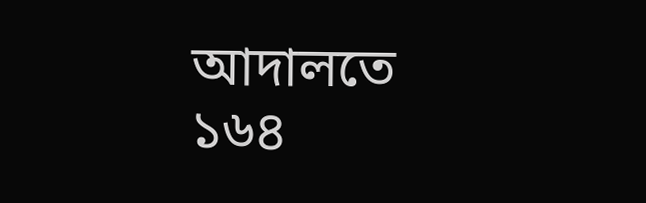আদালতে ১৬৪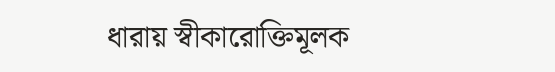ধারায় স্বীকারোক্তিমূলক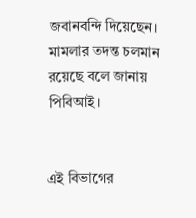জবানবন্দি দিয়েছেন। মামলার তদন্ত চলমান রয়েছে বলে জানায় পিবিআই।


এই বিভাগের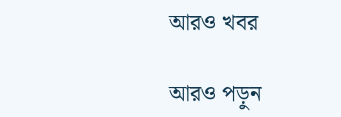আরও খবর

আরও পড়ুন